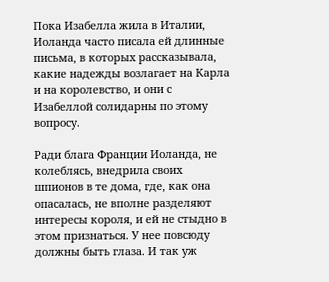Пока Изабелла жила в Италии, Иоланда часто писала ей длинные письма, в которых рассказывала, какие надежды возлагает на Карла и на королевство, и они с Изабеллой солидарны по этому вопросу.

Ради блага Франции Иоланда, не колеблясь, внедрила своих шпионов в те дома, где, как она опасалась, не вполне разделяют интересы короля, и ей не стыдно в этом признаться. У нее повсюду должны быть глаза. И так уж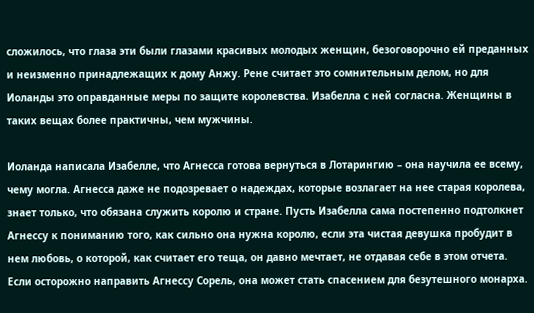сложилось, что глаза эти были глазами красивых молодых женщин, безоговорочно ей преданных и неизменно принадлежащих к дому Анжу. Рене считает это сомнительным делом, но для Иоланды это оправданные меры по защите королевства. Изабелла с ней согласна. Женщины в таких вещах более практичны, чем мужчины.

Иоланда написала Изабелле, что Агнесса готова вернуться в Лотарингию – она научила ее всему, чему могла. Агнесса даже не подозревает о надеждах, которые возлагает на нее старая королева, знает только, что обязана служить королю и стране. Пусть Изабелла сама постепенно подтолкнет Агнессу к пониманию того, как сильно она нужна королю, если эта чистая девушка пробудит в нем любовь, о которой, как считает его теща, он давно мечтает, не отдавая себе в этом отчета. Если осторожно направить Агнессу Сорель, она может стать спасением для безутешного монарха.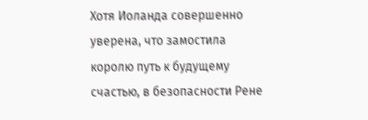Хотя Иоланда совершенно уверена, что замостила королю путь к будущему счастью, в безопасности Рене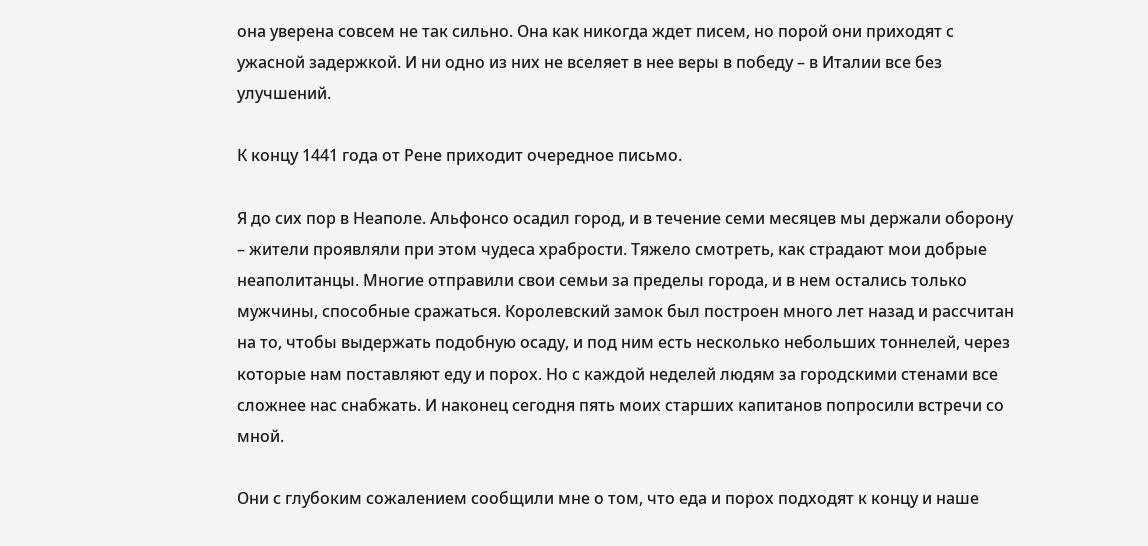она уверена совсем не так сильно. Она как никогда ждет писем, но порой они приходят с ужасной задержкой. И ни одно из них не вселяет в нее веры в победу – в Италии все без улучшений.

К концу 1441 года от Рене приходит очередное письмо.

Я до сих пор в Неаполе. Альфонсо осадил город, и в течение семи месяцев мы держали оборону – жители проявляли при этом чудеса храбрости. Тяжело смотреть, как страдают мои добрые неаполитанцы. Многие отправили свои семьи за пределы города, и в нем остались только мужчины, способные сражаться. Королевский замок был построен много лет назад и рассчитан на то, чтобы выдержать подобную осаду, и под ним есть несколько небольших тоннелей, через которые нам поставляют еду и порох. Но с каждой неделей людям за городскими стенами все сложнее нас снабжать. И наконец сегодня пять моих старших капитанов попросили встречи со мной.

Они с глубоким сожалением сообщили мне о том, что еда и порох подходят к концу и наше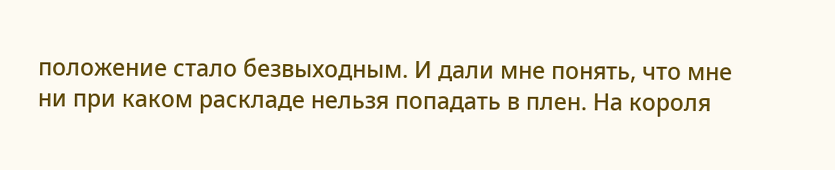положение стало безвыходным. И дали мне понять, что мне ни при каком раскладе нельзя попадать в плен. На короля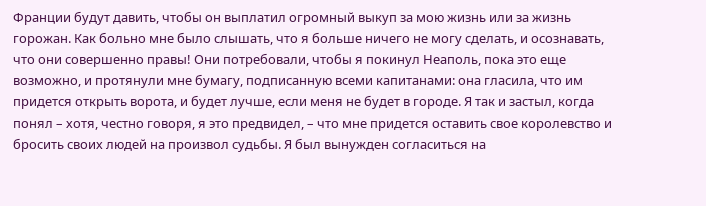Франции будут давить, чтобы он выплатил огромный выкуп за мою жизнь или за жизнь горожан. Как больно мне было слышать, что я больше ничего не могу сделать, и осознавать, что они совершенно правы! Они потребовали, чтобы я покинул Неаполь, пока это еще возможно, и протянули мне бумагу, подписанную всеми капитанами: она гласила, что им придется открыть ворота, и будет лучше, если меня не будет в городе. Я так и застыл, когда понял – хотя, честно говоря, я это предвидел, – что мне придется оставить свое королевство и бросить своих людей на произвол судьбы. Я был вынужден согласиться на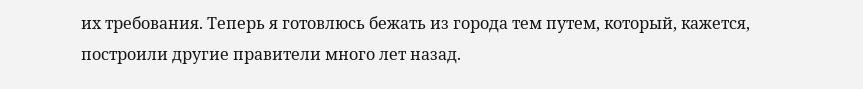их требования. Теперь я готовлюсь бежать из города тем путем, который, кажется, построили другие правители много лет назад.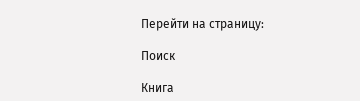Перейти на страницу:

Поиск

Книга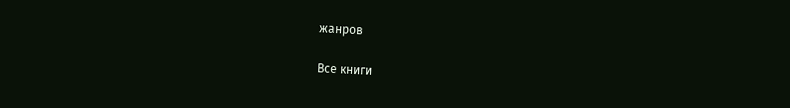жанров

Все книги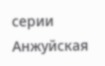серии Анжуйская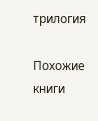трилогия

Похожие книги